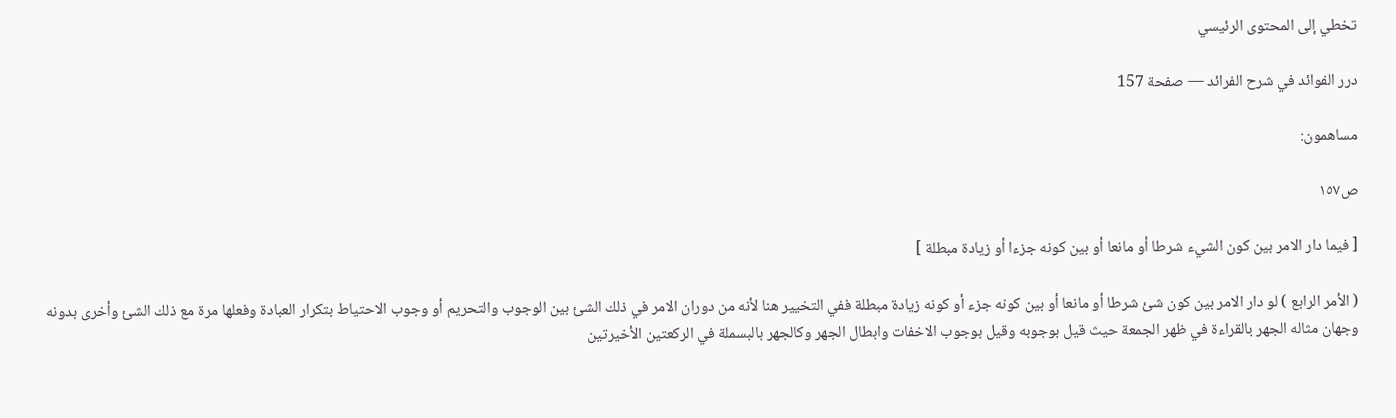تخطي إلى المحتوى الرئيسي

درر الفوائد في شرح الفرائد — صفحة 157

مساهمون:

ص١٥٧

[ فيما دار الامر بين كون الشيء شرطا أو مانعا أو بين كونه جزءا أو زيادة مبطلة ]

( الأمر الرابع ) لو دار الامر بين كون شئ شرطا أو مانعا أو بين كونه جزء أو كونه زيادة مبطلة ففي التخيير هنا لأنه من دوران الامر في ذلك الشئ بين الوجوب والتحريم أو وجوب الاحتياط بتكرار العبادة وفعلها مرة مع ذلك الشئ وأخرى بدونه وجهان مثاله الجهر بالقراءة في ظهر الجمعة حيث قيل بوجوبه وقيل بوجوب الاخفات وابطال الجهر وكالجهر بالبسملة في الركعتين الأخيرتين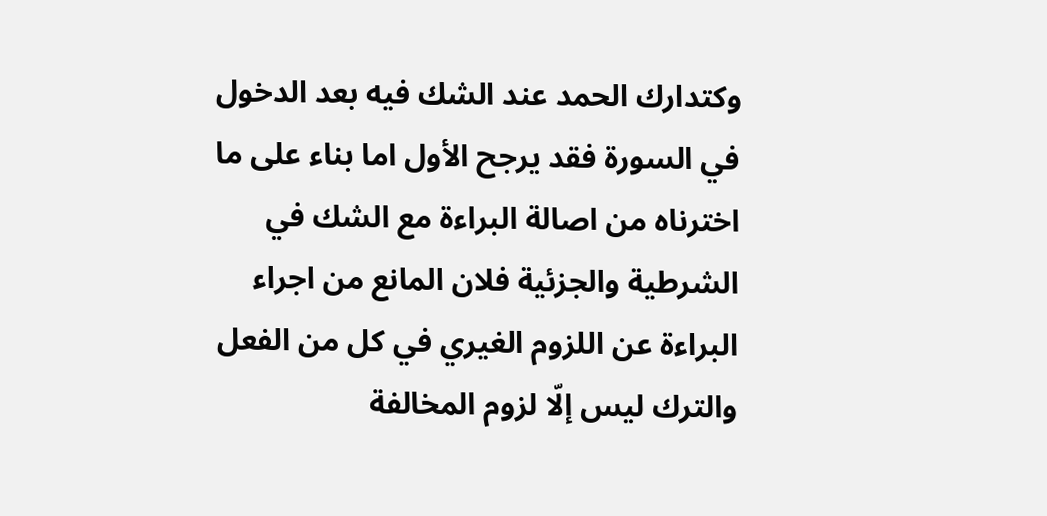وكتدارك الحمد عند الشك فيه بعد الدخول في السورة فقد يرجح الأول اما بناء على ما اخترناه من اصالة البراءة مع الشك في الشرطية والجزئية فلان المانع من اجراء البراءة عن اللزوم الغيري في كل من الفعل والترك ليس إلّا لزوم المخالفة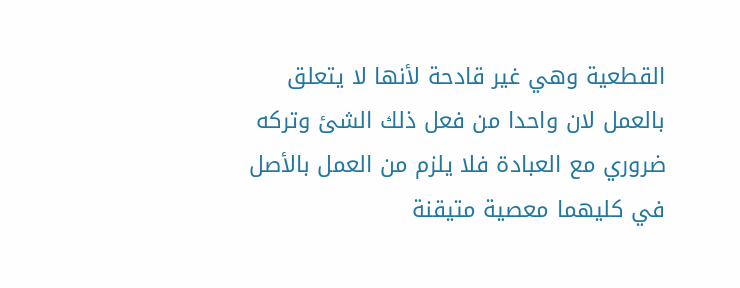القطعية وهي غير قادحة لأنها لا يتعلق بالعمل لان واحدا من فعل ذلك الشئ وتركه ضروري مع العبادة فلا يلزم من العمل بالأصل في كليهما معصية متيقنة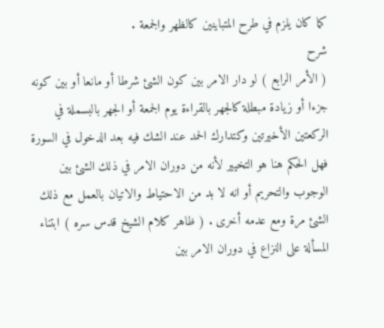كما كان يلزم في طرح المتباينين كالظهر والجمعة .
شرح
( الأمر الرابع ) لو دار الامر بين كون الشئ شرطا أو مانعا أو بين كونه جزءا أو زيادة مبطلة كالجهر بالقراءة يوم الجمعة أو الجهر بالبسملة في الركعتين الأخيرتين وكتدارك الحمد عند الشك فيه بعد الدخول في السورة فهل الحكم هنا هو التخيير لأنه من دوران الامر في ذلك الشئ بين الوجوب والتحريم أو انه لا بد من الاحتياط والاتيان بالعمل مع ذلك الشئ مرة ومع عدمه أخرى . ( ظاهر كلام الشيخ قدس سره ) ابتناء المسألة على النزاع في دوران الامر بين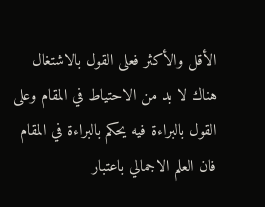الأقل والأكثر فعلى القول بالاشتغال هناك لا بد من الاحتياط في المقام وعلى القول بالبراءة فيه يحكم بالبراءة في المقام فان العلم الاجمالي باعتبار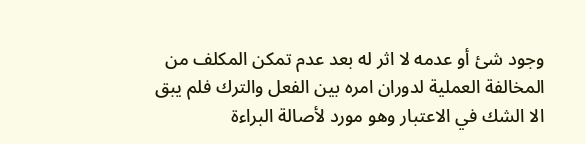وجود شئ أو عدمه لا اثر له بعد عدم تمكن المكلف من المخالفة العملية لدوران امره بين الفعل والترك فلم يبق الا الشك في الاعتبار وهو مورد لأصالة البراءة